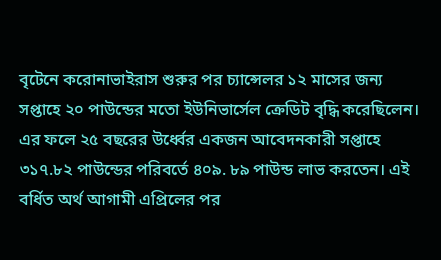বৃটেনে করোনাভাইরাস শুরুর পর চ্যান্সেলর ১২ মাসের জন্য সপ্তাহে ২০ পাউন্ডের মতো ইউনিভার্সেল ক্রেডিট বৃদ্ধি করেছিলেন। এর ফলে ২৫ বছরের উর্ধ্বের একজন আবেদনকারী সপ্তাহে ৩১৭.৮২ পাউন্ডের পরিবর্তে ৪০৯. ৮৯ পাউন্ড লাভ করতেন। এই বর্ধিত অর্থ আগামী এপ্রিলের পর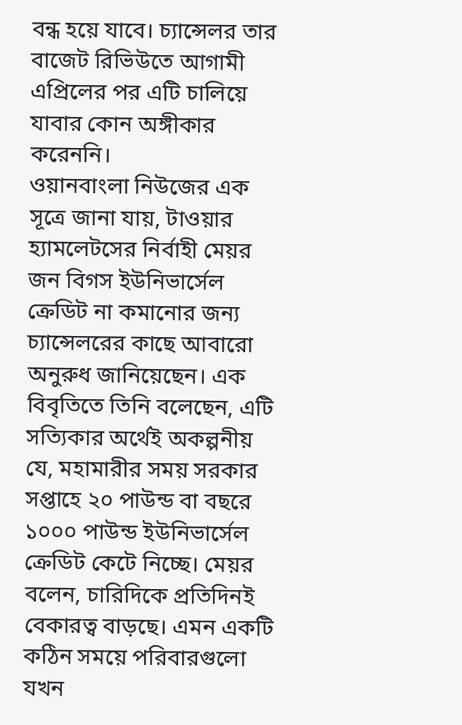বন্ধ হয়ে যাবে। চ্যান্সেলর তার বাজেট রিভিউতে আগামী এপ্রিলের পর এটি চালিয়ে যাবার কোন অঙ্গীকার করেননি।
ওয়ানবাংলা নিউজের এক সূত্রে জানা যায়, টাওয়ার হ্যামলেটসের নির্বাহী মেয়র জন বিগস ইউনিভার্সেল ক্রেডিট না কমানোর জন্য চ্যান্সেলরের কাছে আবারো অনুরুধ জানিয়েছেন। এক বিবৃতিতে তিনি বলেছেন, এটি সত্যিকার অর্থেই অকল্পনীয় যে, মহামারীর সময় সরকার সপ্তাহে ২০ পাউন্ড বা বছরে ১০০০ পাউন্ড ইউনিভার্সেল ক্রেডিট কেটে নিচ্ছে। মেয়র বলেন, চারিদিকে প্রতিদিনই বেকারত্ব বাড়ছে। এমন একটি কঠিন সময়ে পরিবারগুলো যখন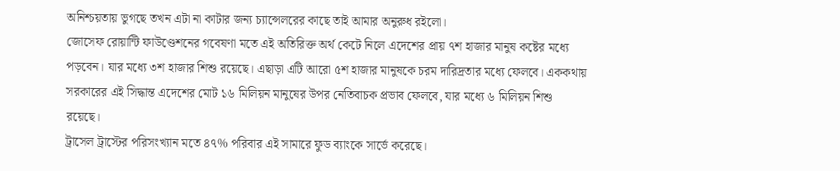অনিশ্চয়তায় ভুগছে তখন এটা না কাটার জন্য চ্যান্সেলরের কাছে তাই আমার অনুরুধ রইলো।
জোসেফ রোয়ান্টি ফাউণ্ডেশনের গবেষণা মতে এই অতিরিক্ত অর্থ কেটে নিলে এদেশের প্রায় ৭শ হাজার মানুষ কষ্টের মধ্যে পড়বেন। যার মধ্যে ৩শ হাজার শিশু রয়েছে। এছাড়া এটি আরো ৫শ হাজার মানুষকে চরম দারিদ্রতার মধ্যে ফেলবে। এককথায় সরকারের এই সিদ্ধান্ত এদেশের মোট ১৬ মিলিয়ন মানুষের উপর নেতিবাচক প্রভাব ফেলবে, যার মধ্যে ৬ মিলিয়ন শিশু রয়েছে।
ট্রাসেল ট্রাস্টের পরিসংখ্যান মতে ৪৭% পরিবার এই সামারে ফুড ব্যাংকে সার্ভে করেছে।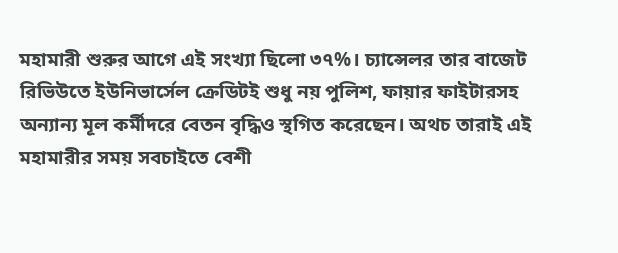মহামারী শুরুর আগে এই সংখ্যা ছিলো ৩৭%। চ্যান্সেলর তার বাজেট রিভিউতে ইউনিভার্সেল ক্রেডিটই শুধু নয় পুলিশ, ফায়ার ফাইটারসহ অন্যান্য মূল কর্মীদরে বেতন বৃদ্ধিও স্থগিত করেছেন। অথচ তারাই এই মহামারীর সময় সবচাইতে বেশী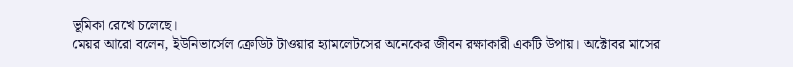ভূমিকা রেখে চলেছে।
মেয়র আরো বলেন, ইউনিভার্সেল ক্রেডিট টাওয়ার হ্যামলেটসের অনেকের জীবন রক্ষাকারী একটি উপায়। অক্টোবর মাসের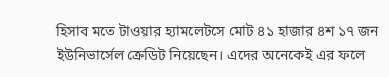হিসাব মতে টাওয়ার হ্যামলেটসে মোট ৪১ হাজার ৪শ ১৭ জন ইউনিভার্সেল ক্রেডিট নিয়েছেন। এদের অনেকেই এর ফলে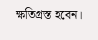ক্ষতিগ্রস্ত হবেন।